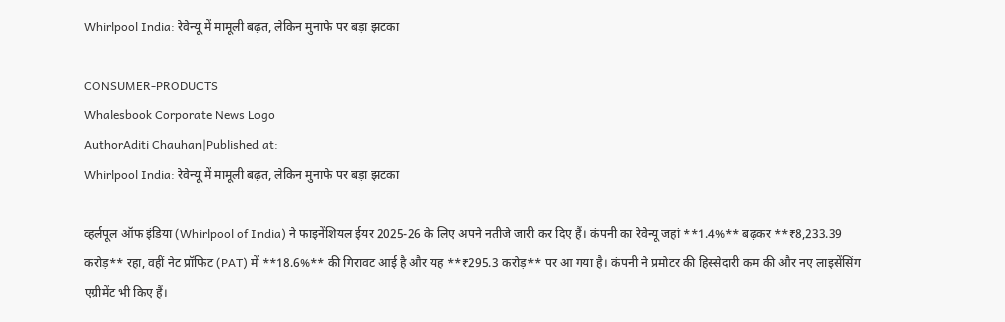Whirlpool India: रेवेन्यू में मामूली बढ़त, लेकिन मुनाफे पर बड़ा झटका

CONSUMER-PRODUCTS
Whalesbook Corporate News Logo
AuthorAditi Chauhan|Published at:
Whirlpool India: रेवेन्यू में मामूली बढ़त, लेकिन मुनाफे पर बड़ा झटका

व्हर्लपूल ऑफ इंडिया (Whirlpool of India) ने फाइनेंशियल ईयर 2025-26 के लिए अपने नतीजे जारी कर दिए हैं। कंपनी का रेवेन्यू जहां **1.4%** बढ़कर **₹8,233.39 करोड़** रहा, वहीं नेट प्रॉफिट (PAT) में **18.6%** की गिरावट आई है और यह **₹295.3 करोड़** पर आ गया है। कंपनी ने प्रमोटर की हिस्सेदारी कम की और नए लाइसेंसिंग एग्रीमेंट भी किए हैं।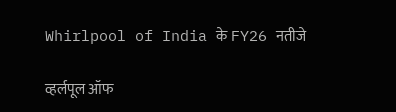Whirlpool of India के FY26 नतीजे

व्हर्लपूल ऑफ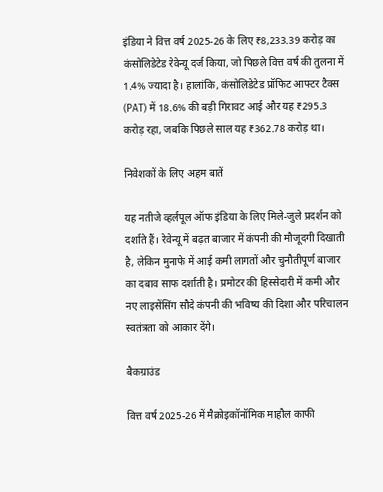इंडिया ने वित्त वर्ष 2025-26 के लिए ₹8,233.39 करोड़ का कंसोलिडेटेड रेवेन्यू दर्ज किया, जो पिछले वित्त वर्ष की तुलना में 1.4% ज्यादा है। हालांकि, कंसोलिडेटेड प्रॉफिट आफ्टर टैक्स (PAT) में 18.6% की बड़ी गिरावट आई और यह ₹295.3 करोड़ रहा, जबकि पिछले साल यह ₹362.78 करोड़ था।

निवेशकों के लिए अहम बातें

यह नतीजे व्हर्लपूल ऑफ इंडिया के लिए मिले-जुले प्रदर्शन को दर्शाते हैं। रेवेन्यू में बढ़त बाजार में कंपनी की मौजूदगी दिखाती है, लेकिन मुनाफे में आई कमी लागतों और चुनौतीपूर्ण बाजार का दबाव साफ दर्शाती है। प्रमोटर की हिस्सेदारी में कमी और नए लाइसेंसिंग सौदे कंपनी की भविष्य की दिशा और परिचालन स्वतंत्रता को आकार देंगे।

बैकग्राउंड

वित्त वर्ष 2025-26 में मैक्रोइकॉनॉमिक माहौल काफी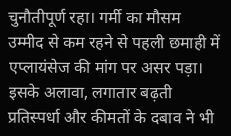चुनौतीपूर्ण रहा। गर्मी का मौसम उम्मीद से कम रहने से पहली छमाही में एप्लायंसेज की मांग पर असर पड़ा। इसके अलावा, लगातार बढ़ती प्रतिस्पर्धा और कीमतों के दबाव ने भी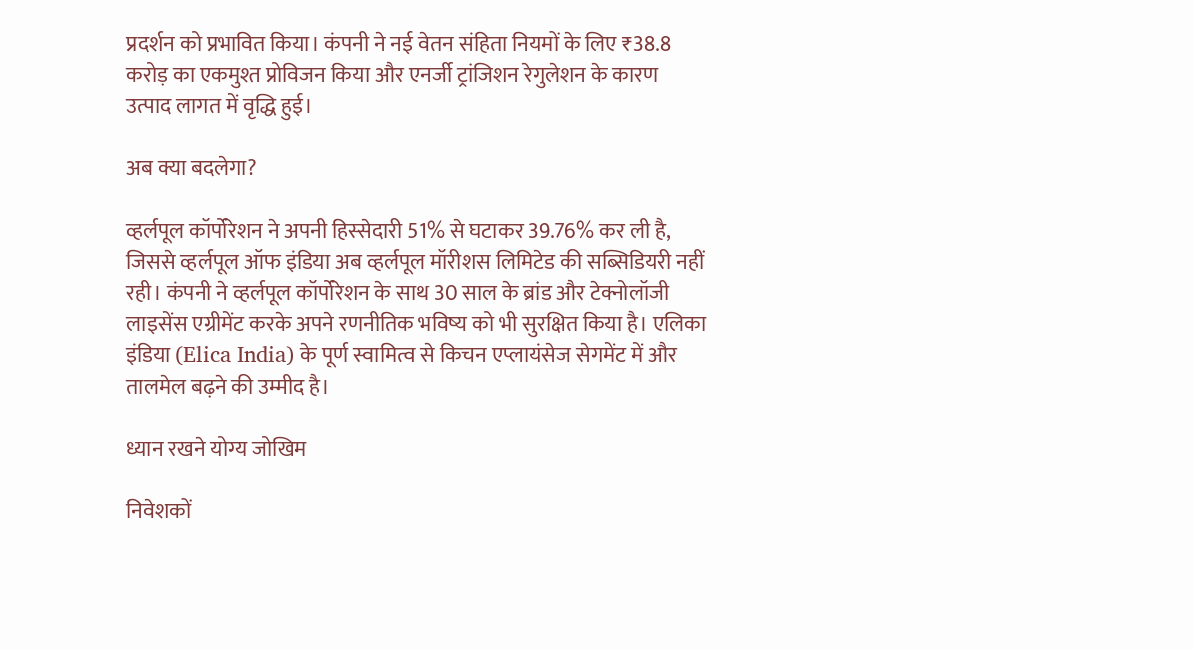प्रदर्शन को प्रभावित किया। कंपनी ने नई वेतन संहिता नियमों के लिए ₹38.8 करोड़ का एकमुश्त प्रोविजन किया और एनर्जी ट्रांजिशन रेगुलेशन के कारण उत्पाद लागत में वृद्धि हुई।

अब क्या बदलेगा?

व्हर्लपूल कॉर्पोरेशन ने अपनी हिस्सेदारी 51% से घटाकर 39.76% कर ली है, जिससे व्हर्लपूल ऑफ इंडिया अब व्हर्लपूल मॉरीशस लिमिटेड की सब्सिडियरी नहीं रही। कंपनी ने व्हर्लपूल कॉर्पोरेशन के साथ 30 साल के ब्रांड और टेक्नोलॉजी लाइसेंस एग्रीमेंट करके अपने रणनीतिक भविष्य को भी सुरक्षित किया है। एलिका इंडिया (Elica India) के पूर्ण स्वामित्व से किचन एप्लायंसेज सेगमेंट में और तालमेल बढ़ने की उम्मीद है।

ध्यान रखने योग्य जोखिम

निवेशकों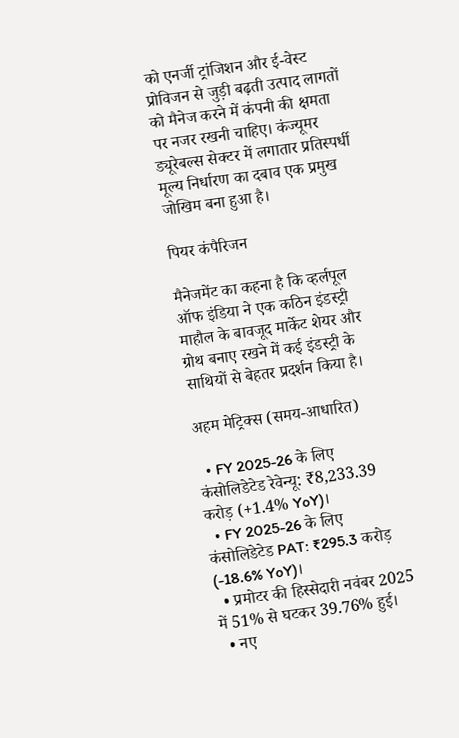को एनर्जी ट्रांजिशन और ई-वेस्ट प्रोविजन से जुड़ी बढ़ती उत्पाद लागतों को मैनेज करने में कंपनी की क्षमता पर नजर रखनी चाहिए। कंज्यूमर ड्यूरेबल्स सेक्टर में लगातार प्रतिस्पर्धी मूल्य निर्धारण का दबाव एक प्रमुख जोखिम बना हुआ है।

पियर कंपैरिजन

मैनेजमेंट का कहना है कि व्हर्लपूल ऑफ इंडिया ने एक कठिन इंडस्ट्री माहौल के बावजूद मार्केट शेयर और ग्रोथ बनाए रखने में कई इंडस्ट्री के साथियों से बेहतर प्रदर्शन किया है।

अहम मेट्रिक्स (समय-आधारित)

  • FY 2025-26 के लिए कंसोलिडेटेड रेवेन्यू: ₹8,233.39 करोड़ (+1.4% YoY)।
  • FY 2025-26 के लिए कंसोलिडेटेड PAT: ₹295.3 करोड़ (-18.6% YoY)।
  • प्रमोटर की हिस्सेदारी नवंबर 2025 में 51% से घटकर 39.76% हुई।
  • नए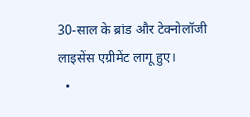30-साल के ब्रांड और टेक्नोलॉजी लाइसेंस एग्रीमेंट लागू हुए।
  •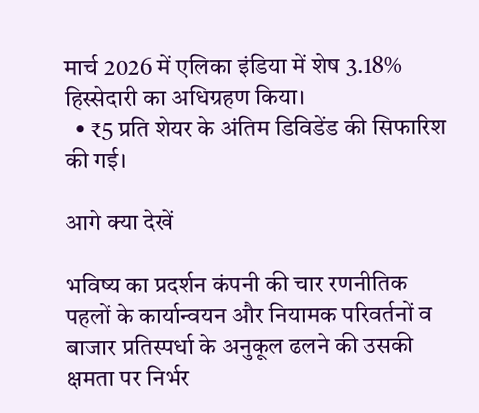मार्च 2026 में एलिका इंडिया में शेष 3.18% हिस्सेदारी का अधिग्रहण किया।
  • ₹5 प्रति शेयर के अंतिम डिविडेंड की सिफारिश की गई।

आगे क्या देखें

भविष्य का प्रदर्शन कंपनी की चार रणनीतिक पहलों के कार्यान्वयन और नियामक परिवर्तनों व बाजार प्रतिस्पर्धा के अनुकूल ढलने की उसकी क्षमता पर निर्भर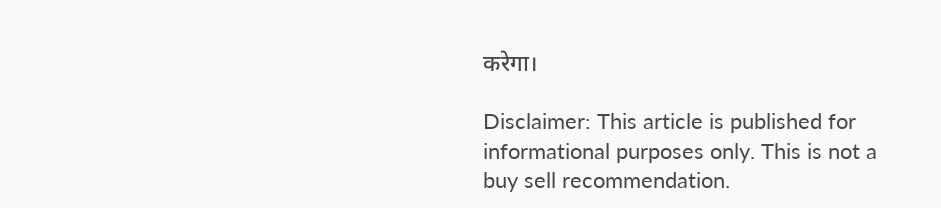करेगा।

Disclaimer: This article is published for informational purposes only. This is not a buy sell recommendation.